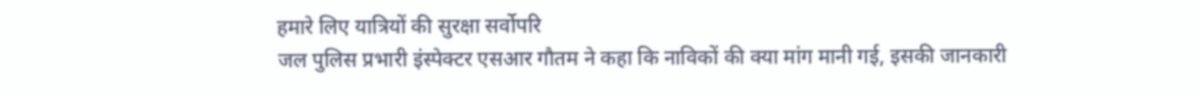हमारे लिए यात्रियों की सुरक्षा सर्वोपरि
जल पुलिस प्रभारी इंस्पेक्टर एसआर गौतम ने कहा कि नाविकों की क्या मांग मानी गई, इसकी जानकारी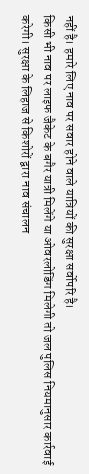नहीं है। हमारे लिए नाव पर सवार होने वाले यात्रियों की सुरक्षा सर्वोपरि है।
किसी भी नाव पर लाइफ जैकेट के बगैर यात्री मिलेंगे या ओवरलोडिंग मिलेगी तो जल पुलिस नियमानुसार कार्रवाई करेगी। सुरक्षा के लिहाज से किशोरों द्वारा नाव संचालन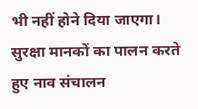भी नहीं होने दिया जाएगा। सुरक्षा मानकों का पालन करते हुए नाव संचालन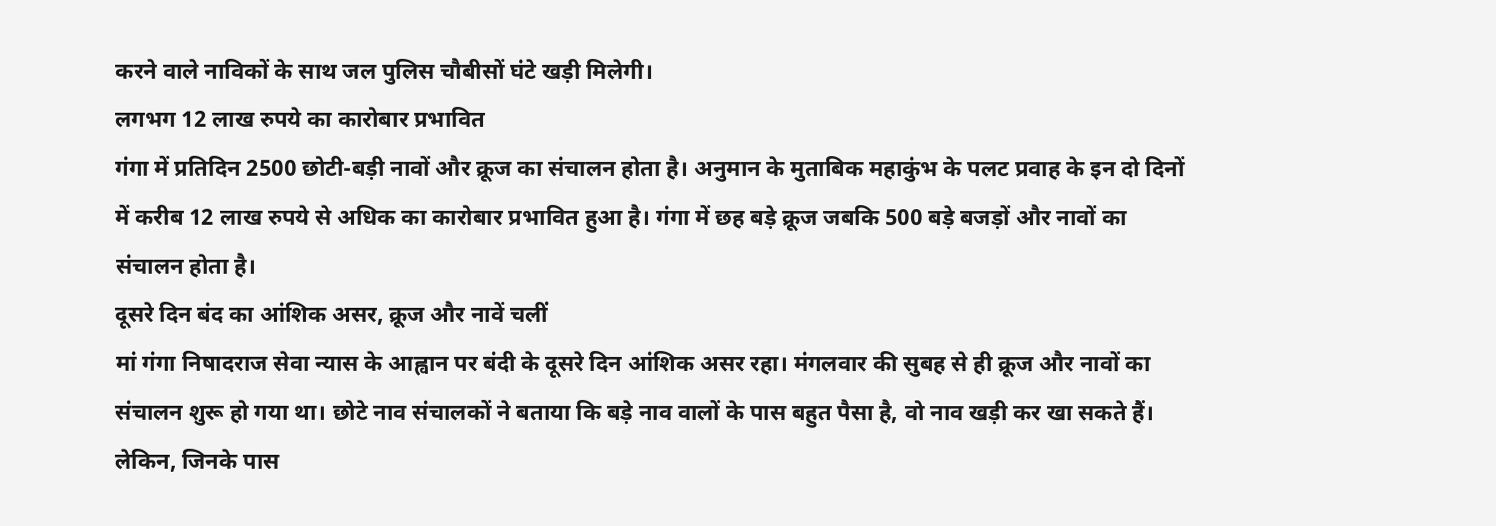करने वाले नाविकों के साथ जल पुलिस चौबीसों घंटे खड़ी मिलेगी।
लगभग 12 लाख रुपये का कारोबार प्रभावित
गंगा में प्रतिदिन 2500 छोटी-बड़ी नावों और क्रूज का संचालन होता है। अनुमान के मुताबिक महाकुंभ के पलट प्रवाह के इन दो दिनों में करीब 12 लाख रुपये से अधिक का कारोबार प्रभावित हुआ है। गंगा में छह बड़े क्रूज जबकि 500 बड़े बजड़ों और नावों का संचालन होता है।
दूसरे दिन बंद का आंशिक असर, क्रूज और नावें चलीं
मां गंगा निषादराज सेवा न्यास के आह्वान पर बंदी के दूसरे दिन आंशिक असर रहा। मंगलवार की सुबह से ही क्रूज और नावों का संचालन शुरू हो गया था। छोटे नाव संचालकों ने बताया कि बड़े नाव वालों के पास बहुत पैसा है, वो नाव खड़ी कर खा सकते हैं। लेकिन, जिनके पास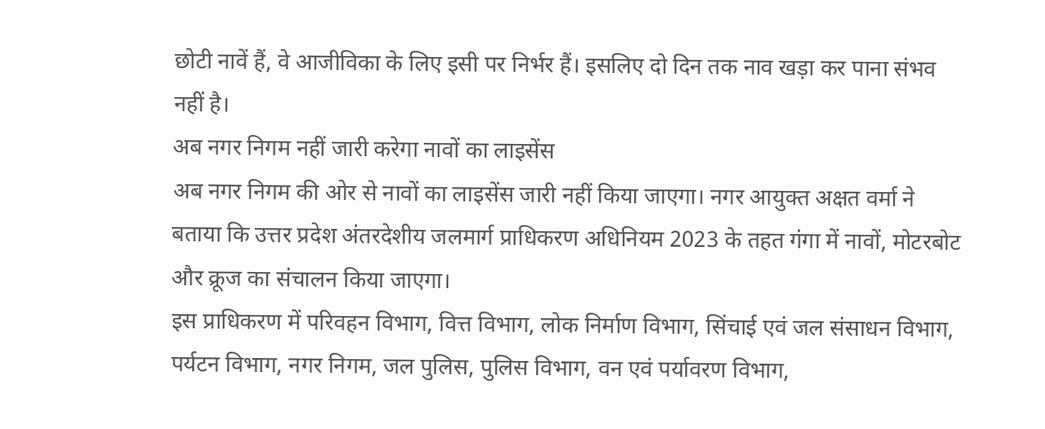छोटी नावें हैं, वे आजीविका के लिए इसी पर निर्भर हैं। इसलिए दो दिन तक नाव खड़ा कर पाना संभव नहीं है।
अब नगर निगम नहीं जारी करेगा नावों का लाइसेंस
अब नगर निगम की ओर से नावों का लाइसेंस जारी नहीं किया जाएगा। नगर आयुक्त अक्षत वर्मा ने बताया कि उत्तर प्रदेश अंतरदेशीय जलमार्ग प्राधिकरण अधिनियम 2023 के तहत गंगा में नावों, मोटरबोट और क्रूज का संचालन किया जाएगा।
इस प्राधिकरण में परिवहन विभाग, वित्त विभाग, लोक निर्माण विभाग, सिंचाई एवं जल संसाधन विभाग, पर्यटन विभाग, नगर निगम, जल पुलिस, पुलिस विभाग, वन एवं पर्यावरण विभाग,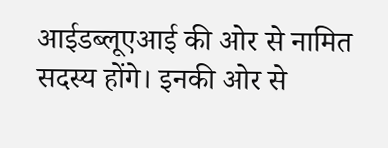आईडब्लूएआई की ओर से नामित सदस्य होंगे। इनकी ओर से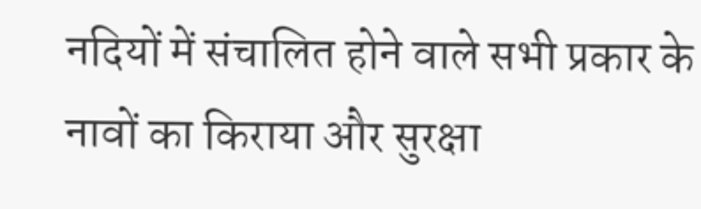नदियों में संचालित होने वाले सभी प्रकार के नावों का किराया और सुरक्षा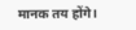मानक तय होंगे।